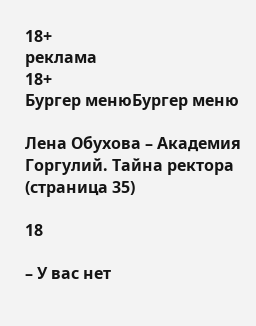18+
реклама
18+
Бургер менюБургер меню

Лена Обухова – Академия Горгулий. Тайна ректора (страница 35)

18

– У вас нет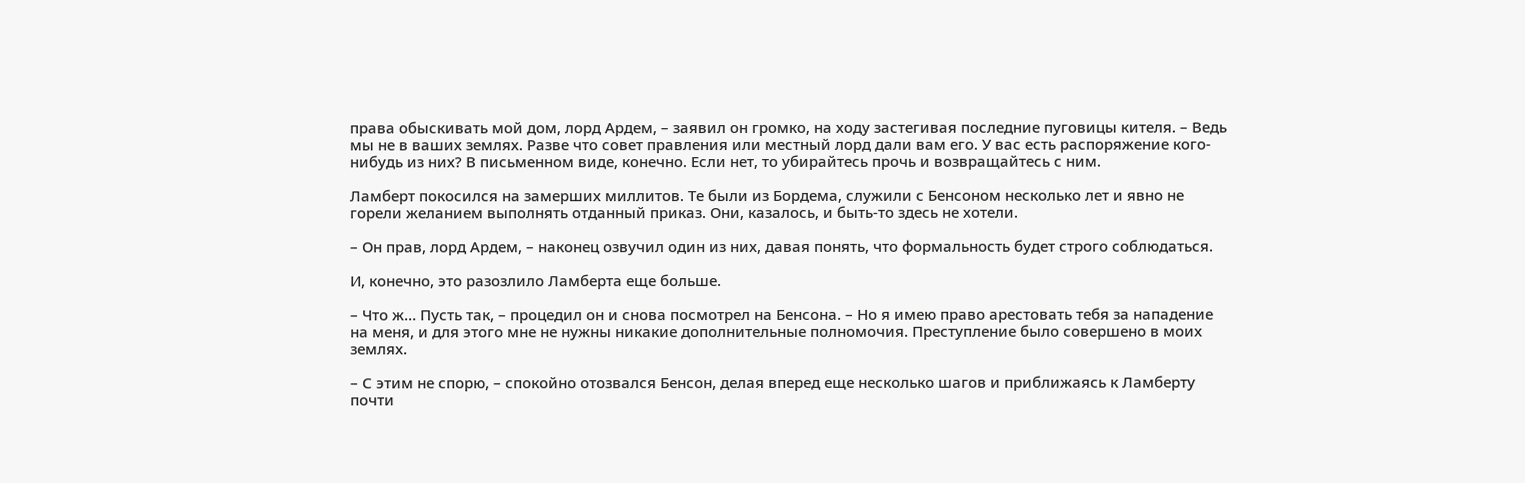права обыскивать мой дом, лорд Ардем, – заявил он громко, на ходу застегивая последние пуговицы кителя. – Ведь мы не в ваших землях. Разве что совет правления или местный лорд дали вам его. У вас есть распоряжение кого-нибудь из них? В письменном виде, конечно. Если нет, то убирайтесь прочь и возвращайтесь с ним.

Ламберт покосился на замерших миллитов. Те были из Бордема, служили с Бенсоном несколько лет и явно не горели желанием выполнять отданный приказ. Они, казалось, и быть-то здесь не хотели.

– Он прав, лорд Ардем, – наконец озвучил один из них, давая понять, что формальность будет строго соблюдаться.

И, конечно, это разозлило Ламберта еще больше.

– Что ж… Пусть так, – процедил он и снова посмотрел на Бенсона. – Но я имею право арестовать тебя за нападение на меня, и для этого мне не нужны никакие дополнительные полномочия. Преступление было совершено в моих землях.

– С этим не спорю, – спокойно отозвался Бенсон, делая вперед еще несколько шагов и приближаясь к Ламберту почти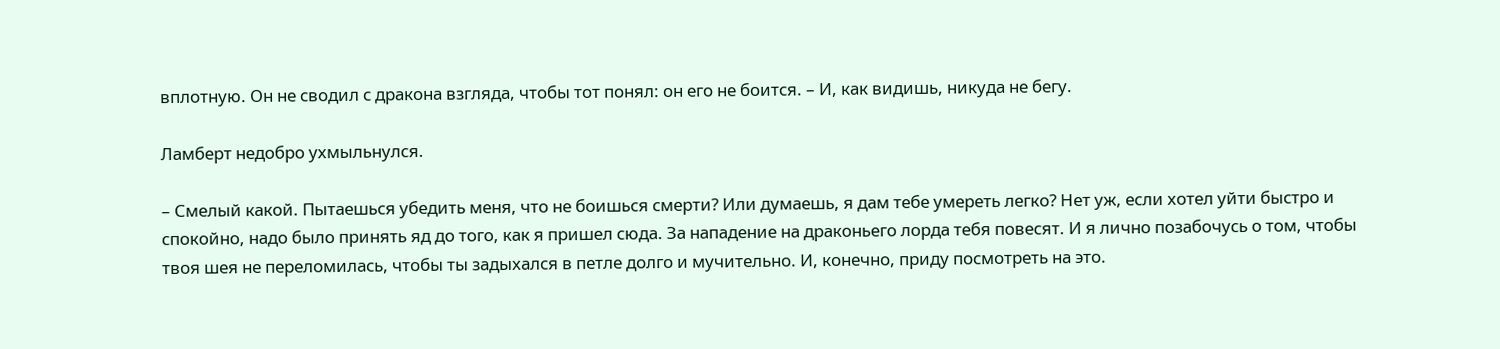вплотную. Он не сводил с дракона взгляда, чтобы тот понял: он его не боится. – И, как видишь, никуда не бегу.

Ламберт недобро ухмыльнулся.

– Смелый какой. Пытаешься убедить меня, что не боишься смерти? Или думаешь, я дам тебе умереть легко? Нет уж, если хотел уйти быстро и спокойно, надо было принять яд до того, как я пришел сюда. За нападение на драконьего лорда тебя повесят. И я лично позабочусь о том, чтобы твоя шея не переломилась, чтобы ты задыхался в петле долго и мучительно. И, конечно, приду посмотреть на это.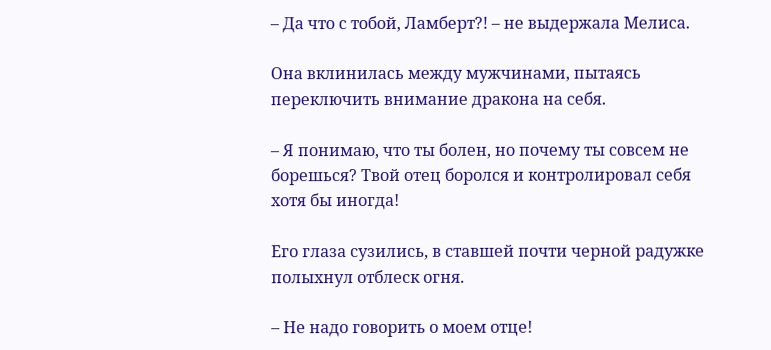– Да что с тобой, Ламберт?! – не выдержала Мелиса.

Она вклинилась между мужчинами, пытаясь переключить внимание дракона на себя.

– Я понимаю, что ты болен, но почему ты совсем не борешься? Твой отец боролся и контролировал себя хотя бы иногда!

Его глаза сузились, в ставшей почти черной радужке полыхнул отблеск огня.

– Не надо говорить о моем отце!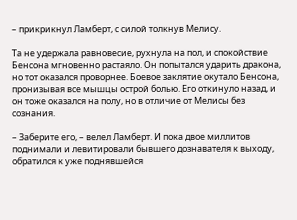– прикрикнул Ламберт, с силой толкнув Мелису.

Та не удержала равновесие, рухнула на пол, и спокойствие Бенсона мгновенно растаяло. Он попытался ударить дракона, но тот оказался проворнее. Боевое заклятие окутало Бенсона, пронизывая все мышцы острой болью. Его откинуло назад, и он тоже оказался на полу, но в отличие от Мелисы без сознания.

– Заберите его, – велел Ламберт. И пока двое миллитов поднимали и левитировали бывшего дознавателя к выходу, обратился к уже поднявшейся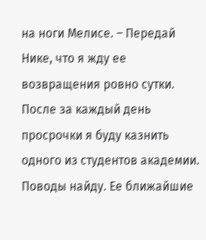на ноги Мелисе. – Передай Нике, что я жду ее возвращения ровно сутки. После за каждый день просрочки я буду казнить одного из студентов академии. Поводы найду. Ее ближайшие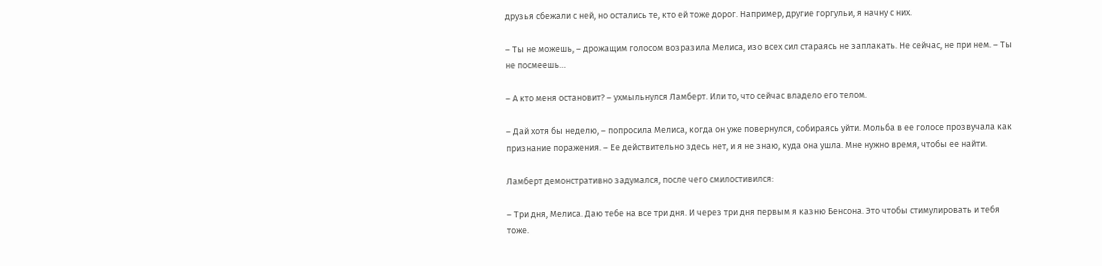друзья сбежали с ней, но остались те, кто ей тоже дорог. Например, другие горгульи, я начну с них.

– Ты не можешь, – дрожащим голосом возразила Мелиса, изо всех сил стараясь не заплакать. Не сейчас, не при нем. – Ты не посмеешь…

– А кто меня остановит? – ухмыльнулся Ламберт. Или то, что сейчас владело его телом.

– Дай хотя бы неделю, – попросила Мелиса, когда он уже повернулся, собираясь уйти. Мольба в ее голосе прозвучала как признание поражения. – Ее действительно здесь нет, и я не знаю, куда она ушла. Мне нужно время, чтобы ее найти.

Ламберт демонстративно задумался, после чего смилостивился:

– Три дня, Мелиса. Даю тебе на все три дня. И через три дня первым я казню Бенсона. Это чтобы стимулировать и тебя тоже.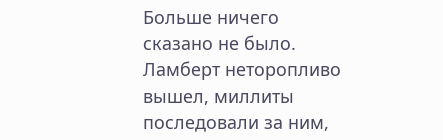Больше ничего сказано не было. Ламберт неторопливо вышел, миллиты последовали за ним,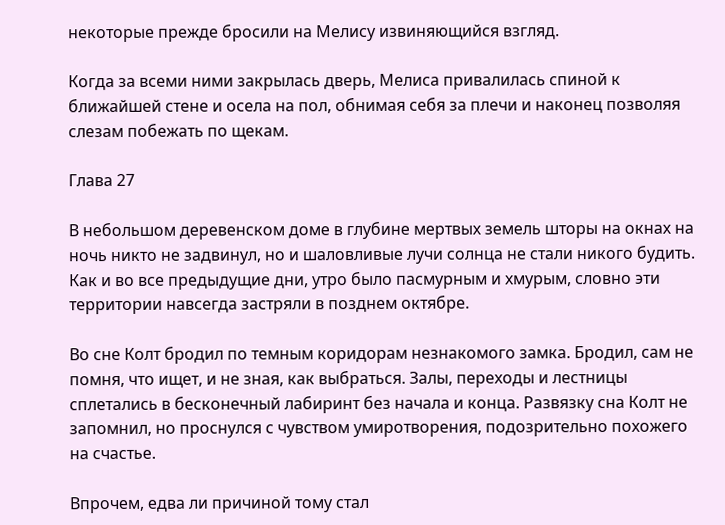некоторые прежде бросили на Мелису извиняющийся взгляд.

Когда за всеми ними закрылась дверь, Мелиса привалилась спиной к ближайшей стене и осела на пол, обнимая себя за плечи и наконец позволяя слезам побежать по щекам.

Глава 27

В небольшом деревенском доме в глубине мертвых земель шторы на окнах на ночь никто не задвинул, но и шаловливые лучи солнца не стали никого будить. Как и во все предыдущие дни, утро было пасмурным и хмурым, словно эти территории навсегда застряли в позднем октябре.

Во сне Колт бродил по темным коридорам незнакомого замка. Бродил, сам не помня, что ищет, и не зная, как выбраться. Залы, переходы и лестницы сплетались в бесконечный лабиринт без начала и конца. Развязку сна Колт не запомнил, но проснулся с чувством умиротворения, подозрительно похожего на счастье.

Впрочем, едва ли причиной тому стал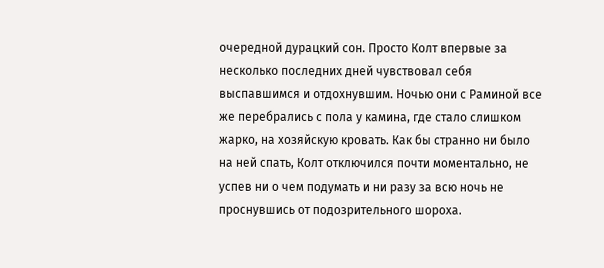очередной дурацкий сон. Просто Колт впервые за несколько последних дней чувствовал себя выспавшимся и отдохнувшим. Ночью они с Раминой все же перебрались с пола у камина, где стало слишком жарко, на хозяйскую кровать. Как бы странно ни было на ней спать, Колт отключился почти моментально, не успев ни о чем подумать и ни разу за всю ночь не проснувшись от подозрительного шороха.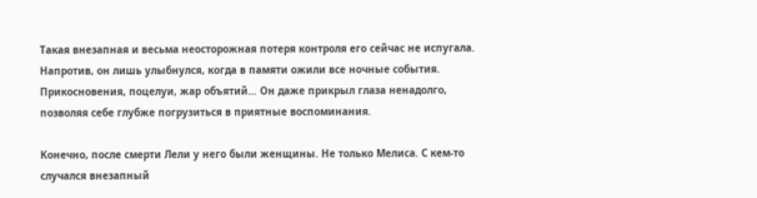Такая внезапная и весьма неосторожная потеря контроля его сейчас не испугала. Напротив, он лишь улыбнулся, когда в памяти ожили все ночные события. Прикосновения, поцелуи, жар объятий… Он даже прикрыл глаза ненадолго, позволяя себе глубже погрузиться в приятные воспоминания.

Конечно, после смерти Лели у него были женщины. Не только Мелиса. С кем-то случался внезапный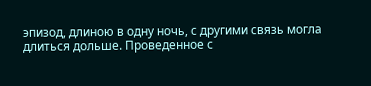эпизод, длиною в одну ночь, с другими связь могла длиться дольше. Проведенное с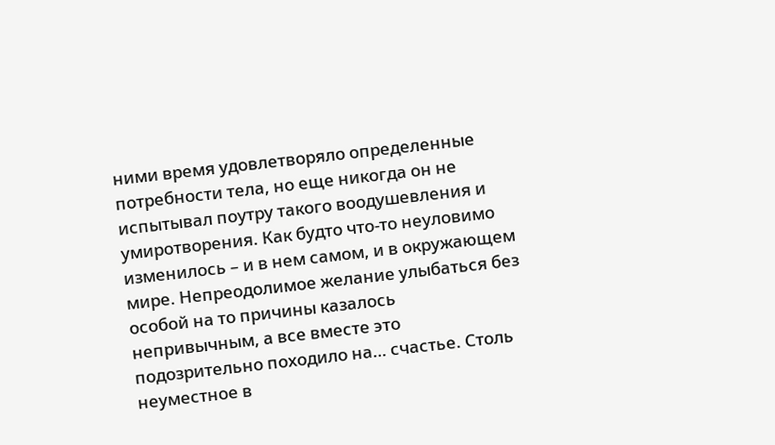ними время удовлетворяло определенные потребности тела, но еще никогда он не испытывал поутру такого воодушевления и умиротворения. Как будто что-то неуловимо изменилось – и в нем самом, и в окружающем мире. Непреодолимое желание улыбаться без особой на то причины казалось непривычным, а все вместе это подозрительно походило на… счастье. Столь неуместное в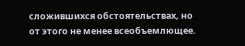сложившихся обстоятельствах, но от этого не менее всеобъемлющее.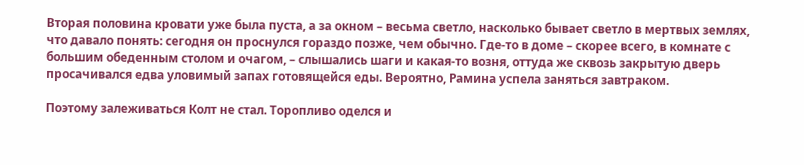Вторая половина кровати уже была пуста, а за окном – весьма светло, насколько бывает светло в мертвых землях, что давало понять: сегодня он проснулся гораздо позже, чем обычно. Где-то в доме – скорее всего, в комнате с большим обеденным столом и очагом, – слышались шаги и какая-то возня, оттуда же сквозь закрытую дверь просачивался едва уловимый запах готовящейся еды. Вероятно, Рамина успела заняться завтраком.

Поэтому залеживаться Колт не стал. Торопливо оделся и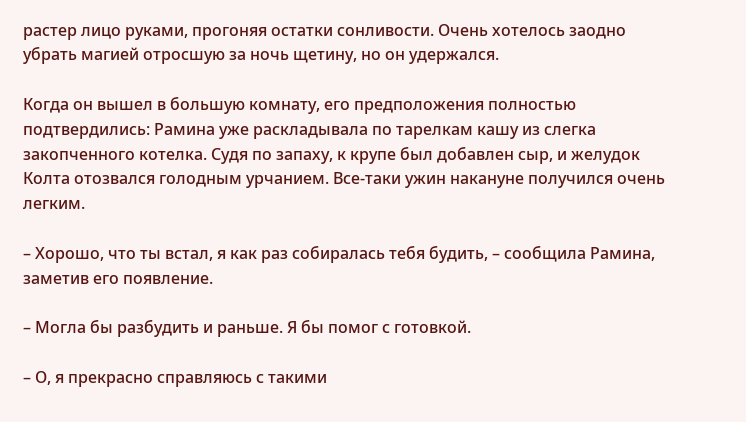растер лицо руками, прогоняя остатки сонливости. Очень хотелось заодно убрать магией отросшую за ночь щетину, но он удержался.

Когда он вышел в большую комнату, его предположения полностью подтвердились: Рамина уже раскладывала по тарелкам кашу из слегка закопченного котелка. Судя по запаху, к крупе был добавлен сыр, и желудок Колта отозвался голодным урчанием. Все-таки ужин накануне получился очень легким.

– Хорошо, что ты встал, я как раз собиралась тебя будить, – сообщила Рамина, заметив его появление.

– Могла бы разбудить и раньше. Я бы помог с готовкой.

– О, я прекрасно справляюсь с такими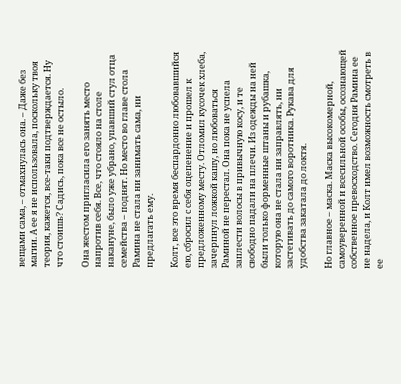вещами сама, – отмахнулась она. – Даже без магии. А ее я не использовала, поскольку твоя теория, кажется, все-таки подтверждается. Ну что стоишь? Садись, пока все не остыло.

Она жестом пригласила его занять место напротив себя. Все, что стояло на столе накануне, было уже убрано, упавший стул отца семейства – поднят. Но место во главе стола Рамина не стала ни занимать сама, ни предлагать ему.

Колт, все это время беспардонно любовавшийся ею, сбросил с себя оцепенение и прошел к предложенному месту. Отломил кусочек хлеба, зачерпнул ложкой кашу, но любоваться Раминой не перестал. Она пока не успела заплести волосы в привычную косу, и те свободно падали на плечи. Из одежды на ней были только форменные штаны и рубашка, которую она не стала ни заправлять, ни застегивать до самого воротника. Рукава для удобства закатала до локтя.

Но главное – маска. Маска высокомерной, самоуверенной и всесильной особы, осознающей собственное превосходство. Сегодня Рамина ее не надела, и Колт имел возможность смотреть в ее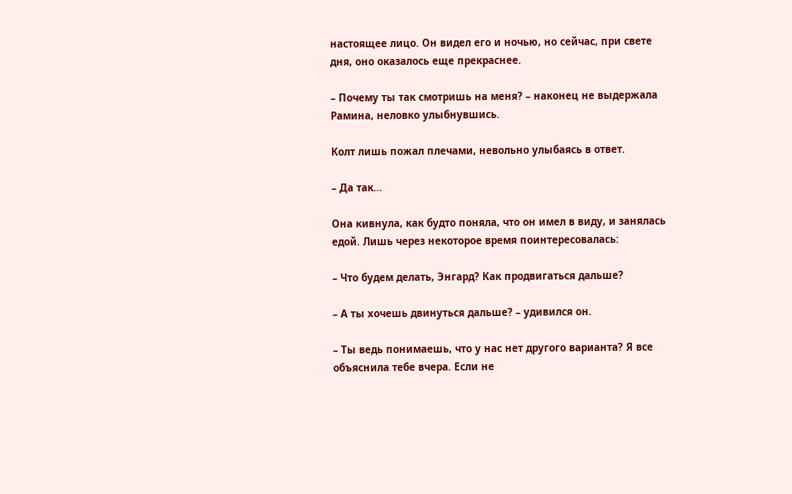настоящее лицо. Он видел его и ночью, но сейчас, при свете дня, оно оказалось еще прекраснее.

– Почему ты так смотришь на меня? – наконец не выдержала Рамина, неловко улыбнувшись.

Колт лишь пожал плечами, невольно улыбаясь в ответ.

– Да так…

Она кивнула, как будто поняла, что он имел в виду, и занялась едой. Лишь через некоторое время поинтересовалась:

– Что будем делать, Энгард? Как продвигаться дальше?

– А ты хочешь двинуться дальше? – удивился он.

– Ты ведь понимаешь, что у нас нет другого варианта? Я все объяснила тебе вчера. Если не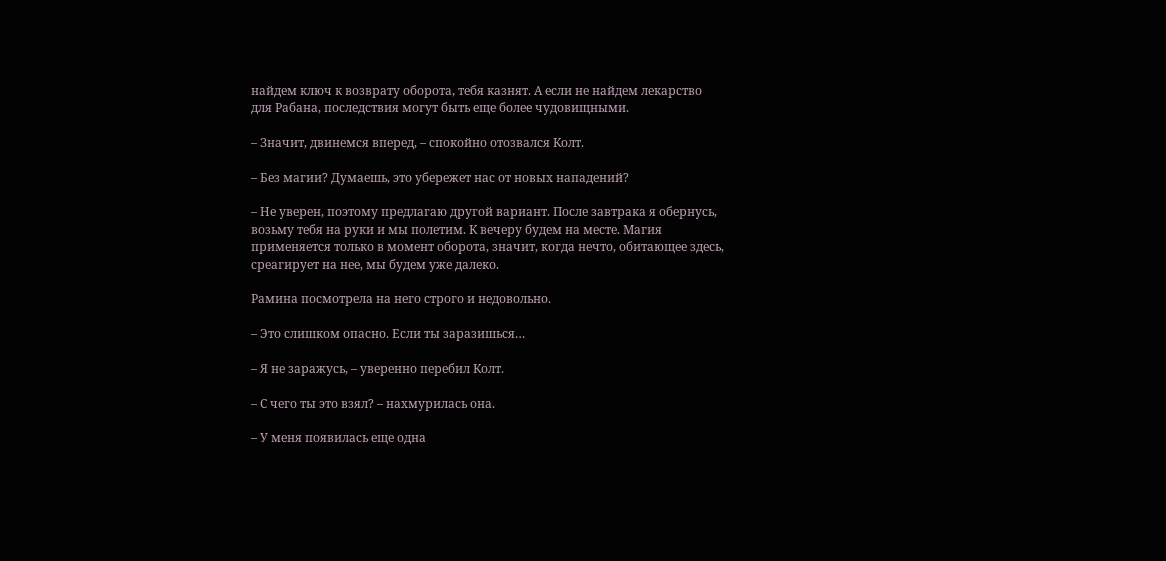найдем ключ к возврату оборота, тебя казнят. А если не найдем лекарство для Рабана, последствия могут быть еще более чудовищными.

– Значит, двинемся вперед, – спокойно отозвался Колт.

– Без магии? Думаешь, это убережет нас от новых нападений?

– Не уверен, поэтому предлагаю другой вариант. После завтрака я обернусь, возьму тебя на руки и мы полетим. К вечеру будем на месте. Магия применяется только в момент оборота, значит, когда нечто, обитающее здесь, среагирует на нее, мы будем уже далеко.

Рамина посмотрела на него строго и недовольно.

– Это слишком опасно. Если ты заразишься…

– Я не заражусь, – уверенно перебил Колт.

– С чего ты это взял? – нахмурилась она.

– У меня появилась еще одна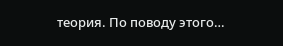теория. По поводу этого…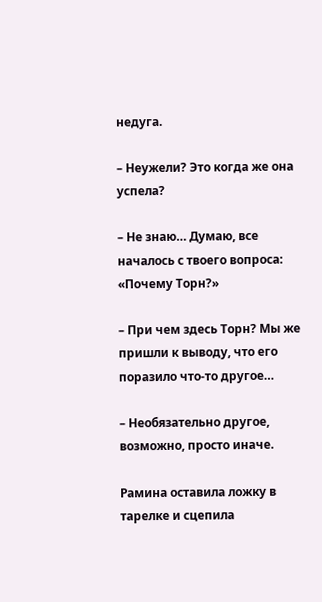недуга.

– Неужели? Это когда же она успела?

– Не знаю… Думаю, все началось с твоего вопроса: «Почему Торн?»

– При чем здесь Торн? Мы же пришли к выводу, что его поразило что-то другое…

– Необязательно другое, возможно, просто иначе.

Рамина оставила ложку в тарелке и сцепила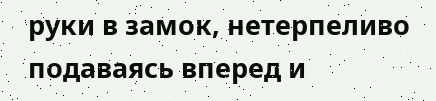руки в замок, нетерпеливо подаваясь вперед и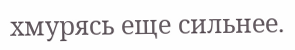хмурясь еще сильнее.